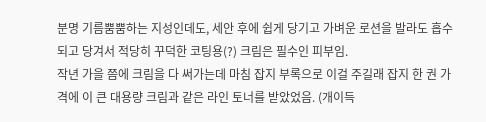분명 기름뿜뿜하는 지성인데도, 세안 후에 쉽게 당기고 가벼운 로션을 발라도 흡수되고 당겨서 적당히 꾸덕한 코팅용(?) 크림은 필수인 피부임.
작년 가을 쯤에 크림을 다 써가는데 마침 잡지 부록으로 이걸 주길래 잡지 한 권 가격에 이 큰 대용량 크림과 같은 라인 토너를 받았었음. (개이득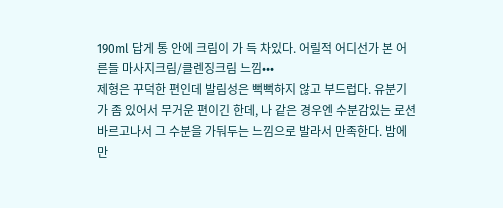190ml 답게 통 안에 크림이 가 득 차있다. 어릴적 어디선가 본 어른들 마사지크림/클렌징크림 느낌•••
제형은 꾸덕한 편인데 발림성은 뻑뻑하지 않고 부드럽다. 유분기가 좀 있어서 무거운 편이긴 한데, 나 같은 경우엔 수분감있는 로션 바르고나서 그 수분을 가둬두는 느낌으로 발라서 만족한다. 밤에만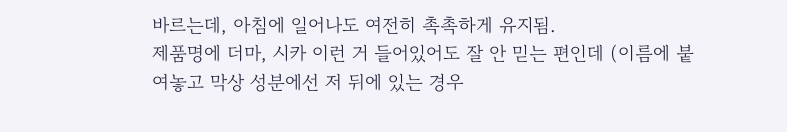바르는데, 아침에 일어나도 여전히 촉촉하게 유지됨.
제품명에 더마, 시카 이런 거 들어있어도 잘 안 믿는 편인데 (이름에 붙여놓고 막상 성분에선 저 뒤에 있는 경우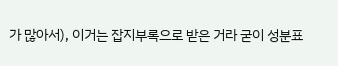가 많아서), 이거는 잡지부록으로 받은 거라 굳이 성분표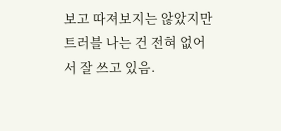보고 따져보지는 않았지만 트러블 나는 건 전혀 없어서 잘 쓰고 있음.